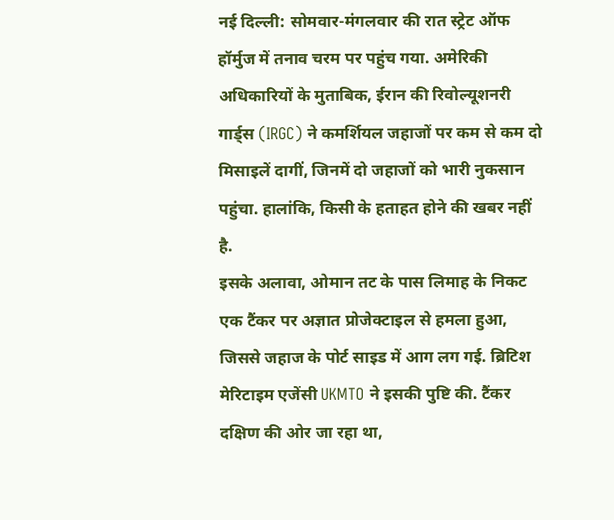नई दिल्ली: सोमवार-मंगलवार की रात स्ट्रेट ऑफ हॉर्मुज में तनाव चरम पर पहुंच गया. अमेरिकी अधिकारियों के मुताबिक, ईरान की रिवोल्यूशनरी गार्ड्स (IRGC) ने कमर्शियल जहाजों पर कम से कम दो मिसाइलें दागीं, जिनमें दो जहाजों को भारी नुकसान पहुंचा. हालांकि, किसी के हताहत होने की खबर नहीं है.
इसके अलावा, ओमान तट के पास लिमाह के निकट एक टैंकर पर अज्ञात प्रोजेक्टाइल से हमला हुआ, जिससे जहाज के पोर्ट साइड में आग लग गई. ब्रिटिश मेरिटाइम एजेंसी UKMTO ने इसकी पुष्टि की. टैंकर दक्षिण की ओर जा रहा था,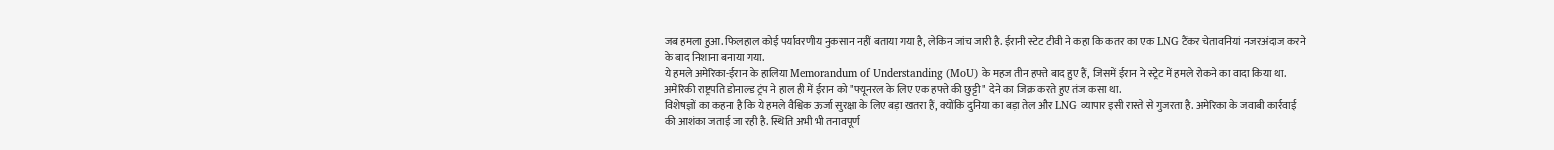जब हमला हुआ. फिलहाल कोई पर्यावरणीय नुकसान नहीं बताया गया है, लेकिन जांच जारी है. ईरानी स्टेट टीवी ने कहा कि कतर का एक LNG टैंकर चेतावनियां नजरअंदाज करने के बाद निशाना बनाया गया.
ये हमले अमेरिका-ईरान के हालिया Memorandum of Understanding (MoU) के महज तीन हफ्ते बाद हुए हैं, जिसमें ईरान ने स्ट्रेट में हमले रोकने का वादा किया था. अमेरिकी राष्ट्रपति डोनाल्ड ट्रंप ने हाल ही में ईरान को "फ्यूनरल के लिए एक हफ्ते की छुट्टी" देने का जिक्र करते हुए तंज कसा था.
विशेषज्ञों का कहना है कि ये हमले वैश्विक ऊर्जा सुरक्षा के लिए बड़ा खतरा हैं, क्योंकि दुनिया का बड़ा तेल और LNG व्यापार इसी रास्ते से गुजरता है. अमेरिका के जवाबी कार्रवाई की आशंका जताई जा रही है. स्थिति अभी भी तनावपूर्ण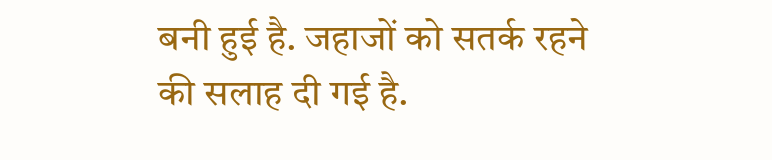बनी हुई है. जहाजों को सतर्क रहने की सलाह दी गई है.